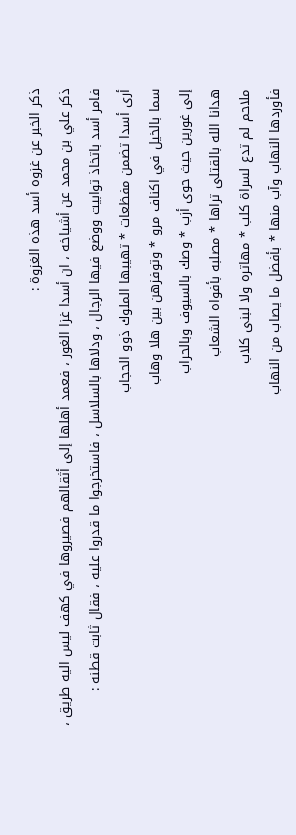ذكر الخبر عن غزوه أسد هذه الغزوة :
ذكر علي بن محمد عن أشياخه ، ان أسدا غزا الغور ، فعمد أهلها إلى أثقالهم فصيروها في كهف ليس اليه طريق ، فامر أسد باتخاذ توابيت ووضع فيها الرجال ، ودلاها بالسلاسل ، فاستخرجوا ما قدروا عليه ، فقال ثابت قطنه :
أرى أسدا تضمن مفظعات * تهيبها الملوك ذوو الحجاب
سما بالخيل في اكناف مرو * وتوفزهن بين هلا وهاب
إلى غورين حيث حوى أزب * وصك بالسيوف وبالحراب
هدانا الله بالقتلى تراها * مصلبه بأفواه الشعاب
ملاحم لم تدع لسراة كلب * مهاتره ولا لبنى كلاب
فأوردها النهاب وآب منها * بأفضل ما يصاب من النهاب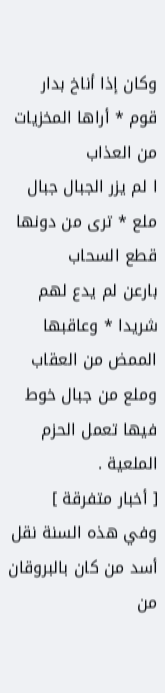وكان إذا أناخ بدار قوم * أراها المخزيات من العذاب
ا لم يزر الجبال جبال ملع * ترى من دونها قطع السحاب
بارعن لم يدع لهم شريدا * وعاقبها الممض من العقاب
وملع من جبال خوط فيها تعمل الحزم الملعية .
[ أخبار متفرقة ]
وفي هذه السنة نقل أسد من كان بالبروقان من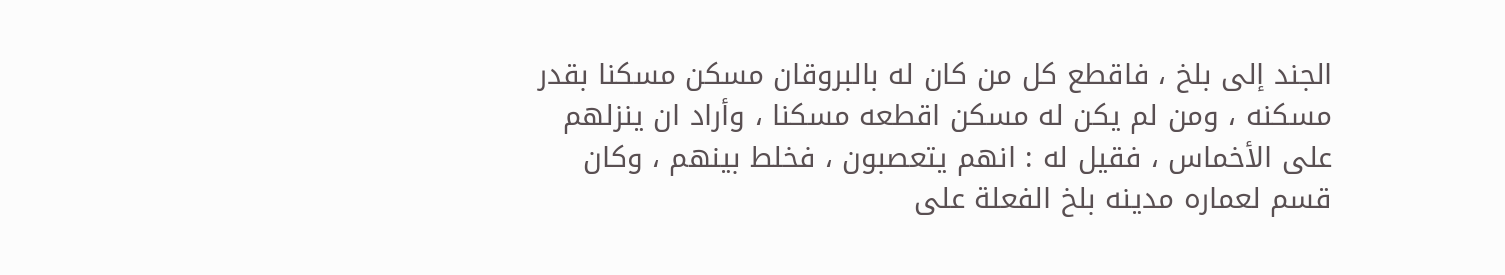الجند إلى بلخ ، فاقطع كل من كان له بالبروقان مسكن مسكنا بقدر مسكنه ، ومن لم يكن له مسكن اقطعه مسكنا ، وأراد ان ينزلهم على الأخماس ، فقيل له : انهم يتعصبون ، فخلط بينهم ، وكان قسم لعماره مدينه بلخ الفعلة على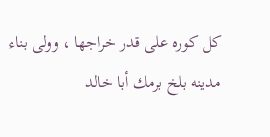كل كوره على قدر خراجها ، وولى بناء مدينه بلخ برمك أبا خالد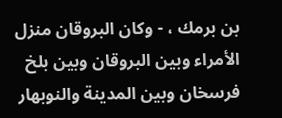بن برمك ، - وكان البروقان منزل الأمراء وبين البروقان وبين بلخ فرسخان وبين المدينة والنوبهار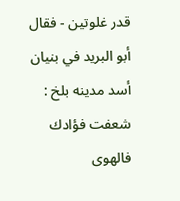قدر غلوتين - فقال أبو البريد في بنيان أسد مدينه بلخ :
شعفت فؤادك فالهوى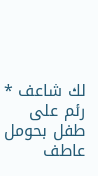لك شاعف * رئم على طفل بحومل عاطف